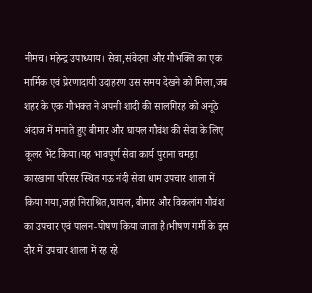नीमच। महेन्द्र उपाध्याय। सेवा,संवेदना और गौभक्ति का एक मार्मिक एवं प्रेरणादायी उदाहरण उस समय देखने को मिला,जब शहर के एक गौभक्त ने अपनी शादी की सालगिरह को अनूठे अंदाज में मनाते हुए बीमार और घायल गौवंश की सेवा के लिए कूलर भेंट किया।यह भावपूर्ण सेवा कार्य पुराना चमड़ा कारखाना परिसर स्थित गऊ नंदी सेवा धाम उपचार शाला में किया गया,जहां निराश्रित,घायल, बीमार और विकलांग गौवंश का उपचार एवं पालन-पोषण किया जाता है।भीषण गर्मी के इस दौर में उपचार शाला में रह रहे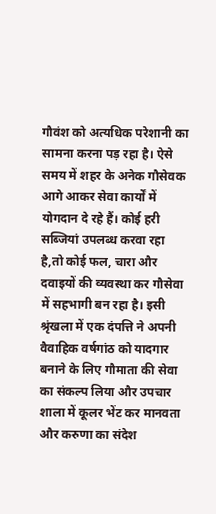गौवंश को अत्यधिक परेशानी का सामना करना पड़ रहा है। ऐसे समय में शहर के अनेक गौसेवक आगे आकर सेवा कार्यों में योगदान दे रहे हैं। कोई हरी सब्जियां उपलब्ध करवा रहा है,तो कोई फल, चारा और दवाइयों की व्यवस्था कर गौसेवा में सहभागी बन रहा है। इसी श्रृंखला में एक दंपत्ति ने अपनी वैवाहिक वर्षगांठ को यादगार बनाने के लिए गौमाता की सेवा का संकल्प लिया और उपचार शाला में कूलर भेंट कर मानवता और करुणा का संदेश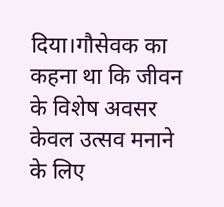दिया।गौसेवक का कहना था कि जीवन के विशेष अवसर केवल उत्सव मनाने के लिए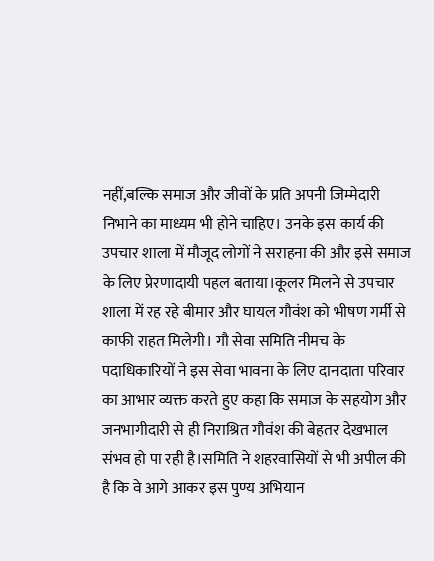नहीं,बल्कि समाज और जीवों के प्रति अपनी जिम्मेदारी निभाने का माध्यम भी होने चाहिए। उनके इस कार्य की उपचार शाला में मौजूद लोगों ने सराहना की और इसे समाज के लिए प्रेरणादायी पहल बताया।कूलर मिलने से उपचार शाला में रह रहे बीमार और घायल गौवंश को भीषण गर्मी से काफी राहत मिलेगी। गौ सेवा समिति नीमच के पदाधिकारियों ने इस सेवा भावना के लिए दानदाता परिवार का आभार व्यक्त करते हुए कहा कि समाज के सहयोग और जनभागीदारी से ही निराश्रित गौवंश की बेहतर देखभाल संभव हो पा रही है।समिति ने शहरवासियों से भी अपील की है कि वे आगे आकर इस पुण्य अभियान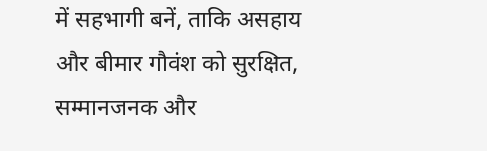में सहभागी बनें, ताकि असहाय और बीमार गौवंश को सुरक्षित, सम्मानजनक और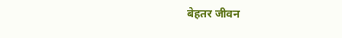बेहतर जीवन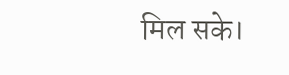मिल सके।